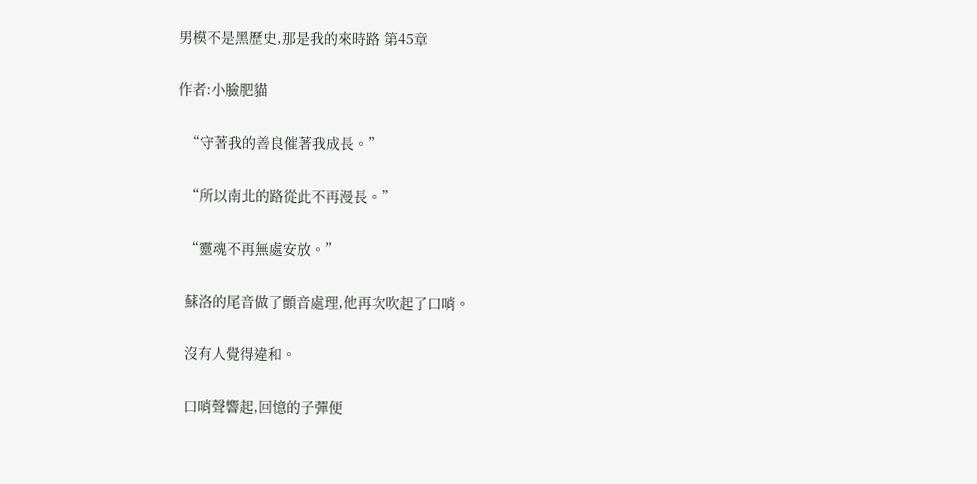男模不是黑歷史,那是我的來時路 第45章

作者:小臉肥貓

  “守著我的善良催著我成長。”

  “所以南北的路從此不再漫長。”

  “靈魂不再無處安放。”

  蘇洛的尾音做了顫音處理,他再次吹起了口哨。

  沒有人覺得違和。

  口哨聲響起,回憶的子彈便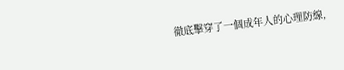徹底擊穿了一個成年人的心理防線,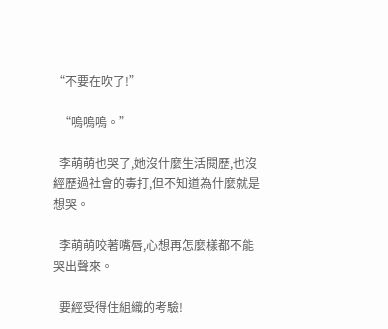“不要在吹了!”

  “嗚嗚嗚。”

  李萌萌也哭了,她沒什麼生活閱歷,也沒經歷過社會的毒打,但不知道為什麼就是想哭。

  李萌萌咬著嘴唇,心想再怎麼樣都不能哭出聲來。

  要經受得住組織的考驗!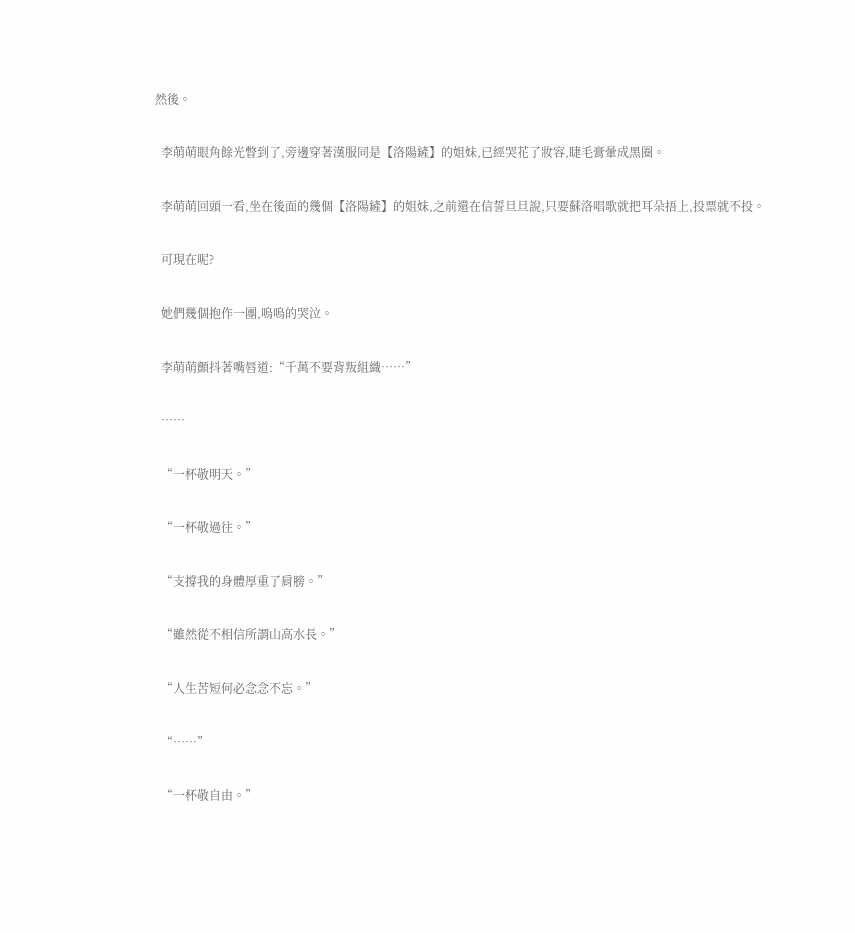然後。

  李萌萌眼角餘光瞥到了,旁邊穿著漢服同是【洛陽鏟】的姐妹,已經哭花了妝容,睫毛膏暈成黑圈。

  李萌萌回頭一看,坐在後面的幾個【洛陽鏟】的姐妹,之前還在信誓旦旦說,只要蘇洛唱歌就把耳朵捂上,投票就不投。

  可現在呢?

  她們幾個抱作一團,嗚嗚的哭泣。

  李萌萌顫抖著嘴唇道:“千萬不要背叛組織……”

  ……

  “一杯敬明天。”

  “一杯敬過往。”

  “支撐我的身體厚重了肩膀。”

  “雖然從不相信所謂山高水長。”

  “人生苦短何必念念不忘。”

  “……”

  “一杯敬自由。”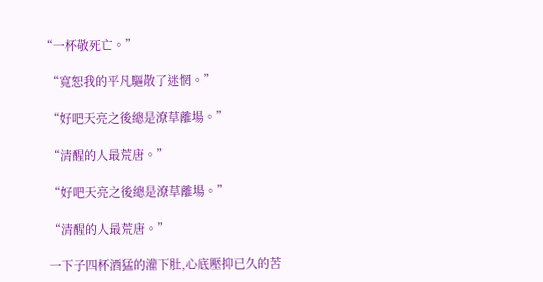“一杯敬死亡。”

  “寬恕我的平凡驅散了迷惘。”

  “好吧天亮之後總是潦草離場。”

  “清醒的人最荒唐。”

  “好吧天亮之後總是潦草離場。”

  “清醒的人最荒唐。”

  一下子四杯酒猛的灌下肚,心底壓抑已久的苦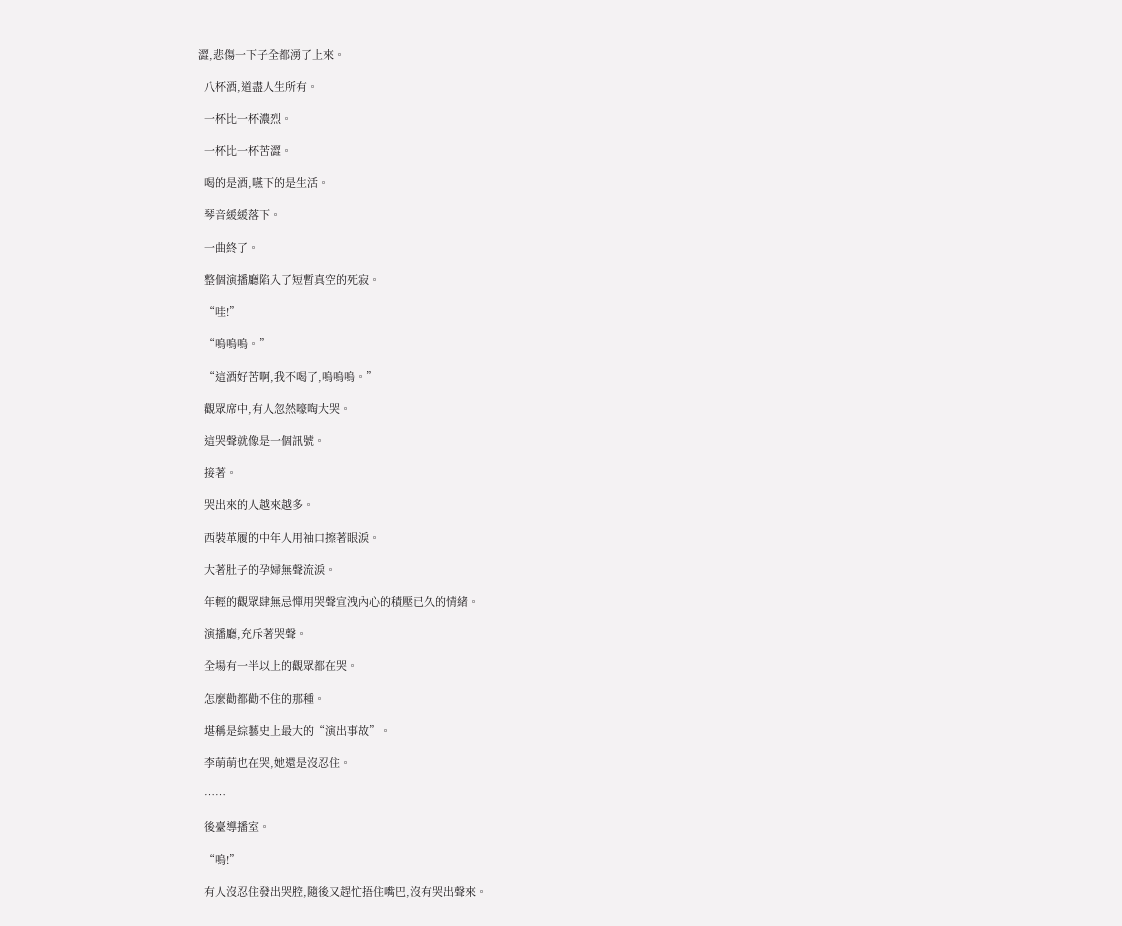澀,悲傷一下子全都湧了上來。

  八杯酒,道盡人生所有。

  一杯比一杯濃烈。

  一杯比一杯苦澀。

  喝的是酒,嚥下的是生活。

  琴音緩緩落下。

  一曲終了。

  整個演播廳陷入了短暫真空的死寂。

  “哇!”

  “嗚嗚嗚。”

  “這酒好苦啊,我不喝了,嗚嗚嗚。”

  觀眾席中,有人忽然嚎啕大哭。

  這哭聲就像是一個訊號。

  接著。

  哭出來的人越來越多。

  西裝革履的中年人用袖口擦著眼淚。

  大著肚子的孕婦無聲流淚。

  年輕的觀眾肆無忌憚用哭聲宣洩內心的積壓已久的情緒。

  演播廳,充斥著哭聲。

  全場有一半以上的觀眾都在哭。

  怎麼勸都勸不住的那種。

  堪稱是綜藝史上最大的“演出事故”。

  李萌萌也在哭,她還是沒忍住。

  ……

  後臺導播室。

  “嗚!”

  有人沒忍住發出哭腔,隨後又趕忙捂住嘴巴,沒有哭出聲來。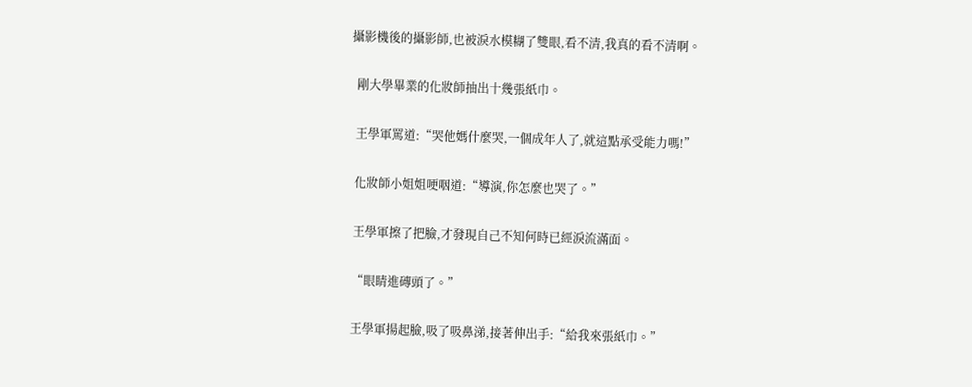攝影機後的攝影師,也被淚水模糊了雙眼,看不清,我真的看不清啊。

  剛大學畢業的化妝師抽出十幾張紙巾。

  王學軍罵道:“哭他媽什麼哭,一個成年人了,就這點承受能力嗎!”

  化妝師小姐姐哽咽道:“導演,你怎麼也哭了。”

  王學軍擦了把臉,才發現自己不知何時已經淚流滿面。

  “眼睛進磚頭了。”

  王學軍揚起臉,吸了吸鼻涕,接著伸出手:“給我來張紙巾。”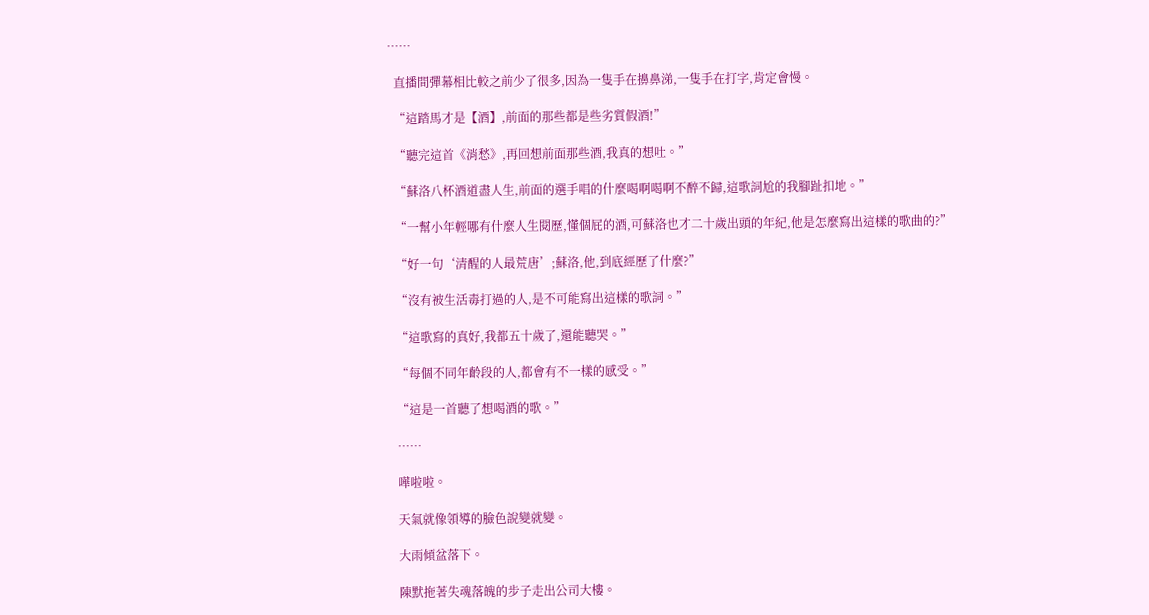……

  直播間彈幕相比較之前少了很多,因為一隻手在擤鼻涕,一隻手在打字,肯定會慢。

  “這踏馬才是【酒】,前面的那些都是些劣質假酒!”

  “聽完這首《消愁》,再回想前面那些酒,我真的想吐。”

  “蘇洛八杯酒道盡人生,前面的選手唱的什麼喝啊喝啊不醉不歸,這歌詞尬的我腳趾扣地。”

  “一幫小年輕哪有什麼人生閱歷,懂個屁的酒,可蘇洛也才二十歲出頭的年紀,他是怎麼寫出這樣的歌曲的?”

  “好一句‘清醒的人最荒唐’;蘇洛,他,到底經歷了什麼?”

  “沒有被生活毒打過的人,是不可能寫出這樣的歌詞。”

  “這歌寫的真好,我都五十歲了,還能聽哭。”

  “每個不同年齡段的人,都會有不一樣的感受。”

  “這是一首聽了想喝酒的歌。”

  ……

  嘩啦啦。

  天氣就像領導的臉色說變就變。

  大雨傾盆落下。

  陳默拖著失魂落魄的步子走出公司大樓。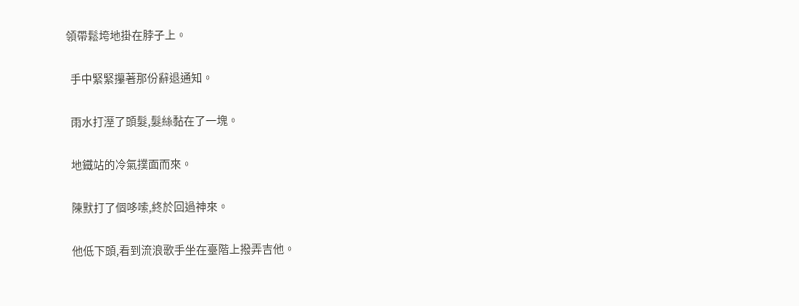領帶鬆垮地掛在脖子上。

  手中緊緊攥著那份辭退通知。

  雨水打溼了頭髮,髮絲黏在了一塊。

  地鐵站的冷氣撲面而來。

  陳默打了個哆嗦,終於回過神來。

  他低下頭,看到流浪歌手坐在臺階上撥弄吉他。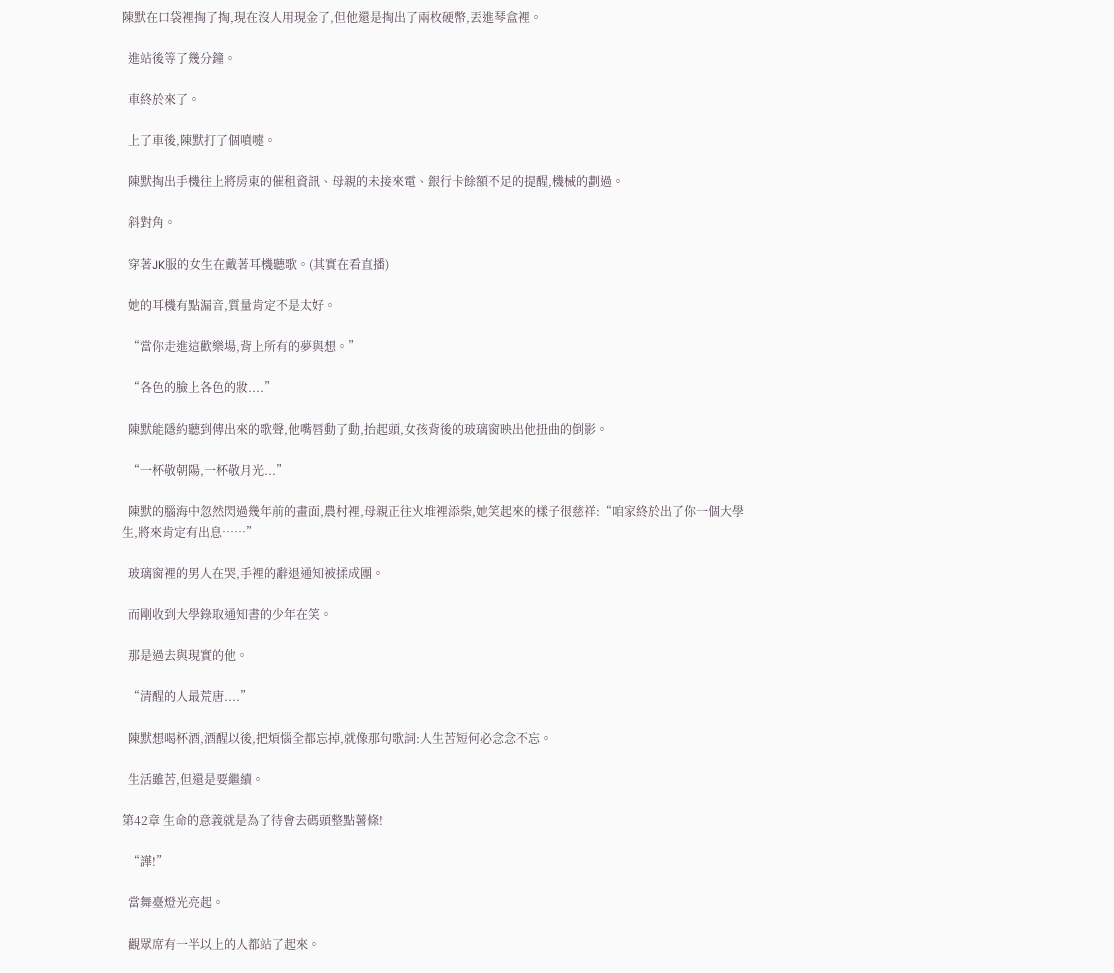陳默在口袋裡掏了掏,現在沒人用現金了,但他還是掏出了兩枚硬幣,丟進琴盒裡。

  進站後等了幾分鐘。

  車終於來了。

  上了車後,陳默打了個噴嚏。

  陳默掏出手機往上將房東的催租資訊、母親的未接來電、銀行卡餘額不足的提醒,機械的劃過。

  斜對角。

  穿著JK服的女生在戴著耳機聽歌。(其實在看直播)

  她的耳機有點漏音,質量肯定不是太好。

  “當你走進這歡樂場,背上所有的夢與想。”

  “各色的臉上各色的妝....”

  陳默能隱約聽到傳出來的歌聲,他嘴唇動了動,抬起頭,女孩背後的玻璃窗映出他扭曲的倒影。

  “一杯敬朝陽,一杯敬月光...”

  陳默的腦海中忽然閃過幾年前的畫面,農村裡,母親正往火堆裡添柴,她笑起來的樣子很慈祥:“咱家終於出了你一個大學生,將來肯定有出息……”

  玻璃窗裡的男人在哭,手裡的辭退通知被揉成團。

  而剛收到大學錄取通知書的少年在笑。

  那是過去與現實的他。

  “清醒的人最荒唐....”

  陳默想喝杯酒,酒醒以後,把煩惱全都忘掉,就像那句歌詞:人生苦短何必念念不忘。

  生活雖苦,但還是要繼續。

第42章 生命的意義就是為了待會去碼頭整點薯條!

  “譁!”

  當舞臺燈光亮起。

  觀眾席有一半以上的人都站了起來。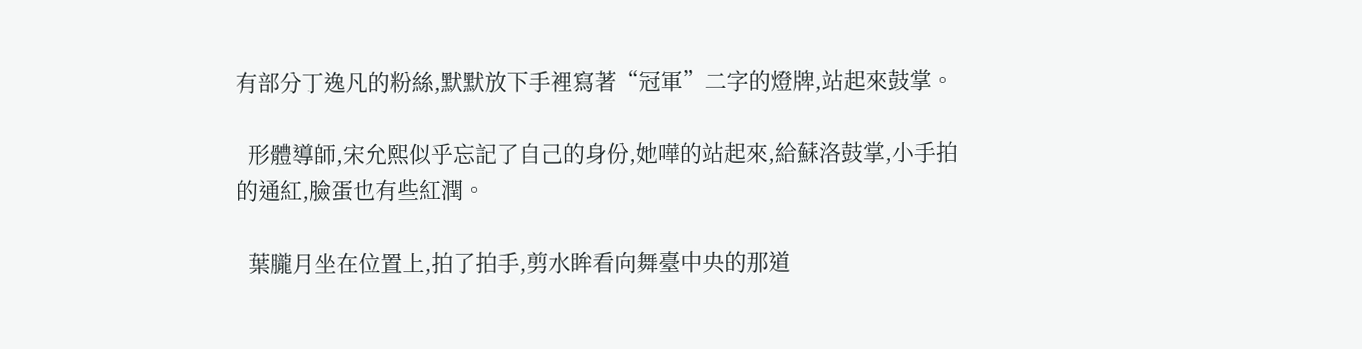有部分丁逸凡的粉絲,默默放下手裡寫著“冠軍”二字的燈牌,站起來鼓掌。

  形體導師,宋允熙似乎忘記了自己的身份,她嘩的站起來,給蘇洛鼓掌,小手拍的通紅,臉蛋也有些紅潤。

  葉朧月坐在位置上,拍了拍手,剪水眸看向舞臺中央的那道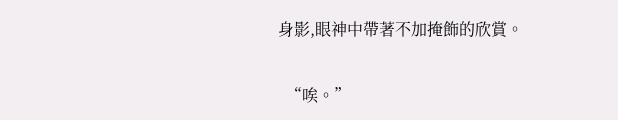身影,眼神中帶著不加掩飾的欣賞。

  “唉。”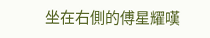坐在右側的傅星耀嘆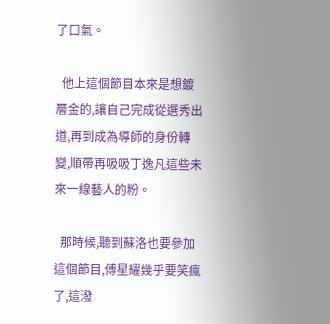了口氣。

  他上這個節目本來是想鍍層金的,讓自己完成從選秀出道,再到成為導師的身份轉變,順帶再吸吸丁逸凡這些未來一線藝人的粉。

  那時候,聽到蘇洛也要參加這個節目,傅星耀幾乎要笑瘋了,這潑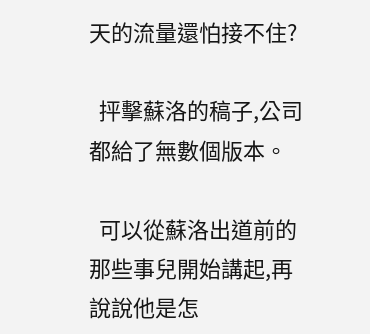天的流量還怕接不住?

  抨擊蘇洛的稿子,公司都給了無數個版本。

  可以從蘇洛出道前的那些事兒開始講起,再說說他是怎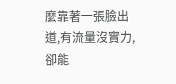麼靠著一張臉出道,有流量沒實力,卻能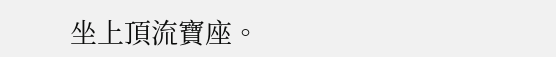坐上頂流寶座。